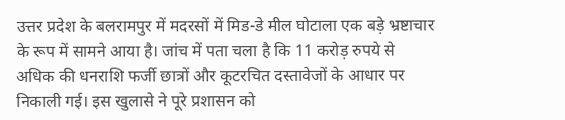उत्तर प्रदेश के बलरामपुर में मदरसों में मिड-डे मील घोटाला एक बड़े भ्रष्टाचार के रूप में सामने आया है। जांच में पता चला है कि 11 करोड़ रुपये से अधिक की धनराशि फर्जी छात्रों और कूटरचित दस्तावेजों के आधार पर निकाली गई। इस खुलासे ने पूरे प्रशासन को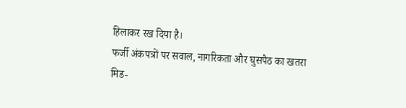हिलाकर रख दिया है।
फर्जी अंकपत्रों पर सवाल, नागरिकता और घुसपैठ का खतरा
मिड-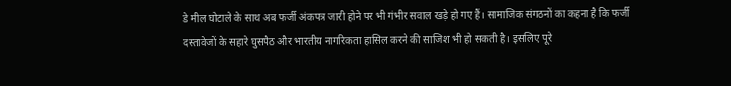डे मील घोटाले के साथ अब फर्जी अंकपत्र जारी होने पर भी गंभीर सवाल खड़े हो गए हैं। सामाजिक संगठनों का कहना है कि फर्जी दस्तावेजों के सहारे घुसपैठ और भारतीय नागरिकता हासिल करने की साजिश भी हो सकती है। इसलिए पूरे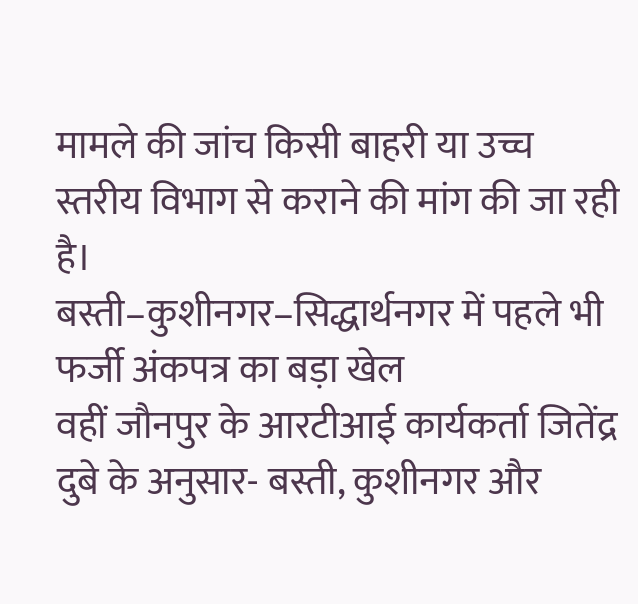मामले की जांच किसी बाहरी या उच्च स्तरीय विभाग से कराने की मांग की जा रही है।
बस्ती–कुशीनगर–सिद्धार्थनगर में पहले भी फर्जी अंकपत्र का बड़ा खेल
वहीं जौनपुर के आरटीआई कार्यकर्ता जितेंद्र दुबे के अनुसार- बस्ती, कुशीनगर और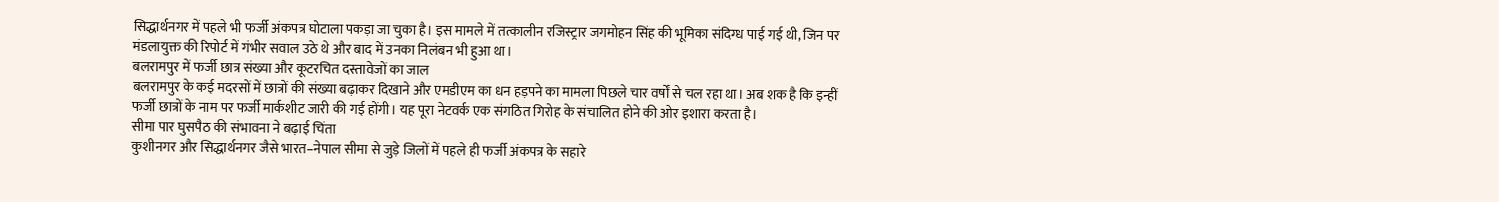सिद्धार्थनगर में पहले भी फर्जी अंकपत्र घोटाला पकड़ा जा चुका है। इस मामले में तत्कालीन रजिस्ट्रार जगमोहन सिंह की भूमिका संदिग्ध पाई गई थी, जिन पर मंडलायुक्त की रिपोर्ट में गंभीर सवाल उठे थे और बाद में उनका निलंबन भी हुआ था।
बलरामपुर में फर्जी छात्र संख्या और कूटरचित दस्तावेजों का जाल
बलरामपुर के कई मदरसों में छात्रों की संख्या बढ़ाकर दिखाने और एमडीएम का धन हड़पने का मामला पिछले चार वर्षों से चल रहा था। अब शक है कि इन्हीं फर्जी छात्रों के नाम पर फर्जी मार्कशीट जारी की गई होंगी। यह पूरा नेटवर्क एक संगठित गिरोह के संचालित होने की ओर इशारा करता है।
सीमा पार घुसपैठ की संभावना ने बढ़ाई चिंता
कुशीनगर और सिद्धार्थनगर जैसे भारत–नेपाल सीमा से जुड़े जिलों में पहले ही फर्जी अंकपत्र के सहारे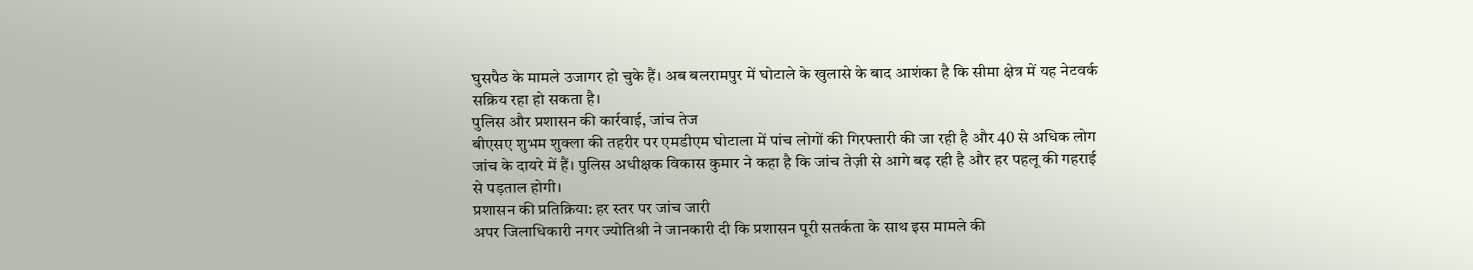घुसपैठ के मामले उजागर हो चुके हैं। अब बलरामपुर में घोटाले के खुलासे के बाद आशंका है कि सीमा क्षेत्र में यह नेटवर्क सक्रिय रहा हो सकता है।
पुलिस और प्रशासन की कार्रवाई, जांच तेज
बीएसए शुभम शुक्ला की तहरीर पर एमडीएम घोटाला में पांच लोगों की गिरफ्तारी की जा रही है और 40 से अधिक लोग जांच के दायरे में हैं। पुलिस अधीक्षक विकास कुमार ने कहा है कि जांच तेज़ी से आगे बढ़ रही है और हर पहलू की गहराई से पड़ताल होगी।
प्रशासन की प्रतिक्रिया: हर स्तर पर जांच जारी
अपर जिलाधिकारी नगर ज्योतिश्री ने जानकारी दी कि प्रशासन पूरी सतर्कता के साथ इस मामले की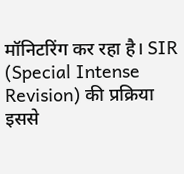मॉनिटरिंग कर रहा है। SIR (Special Intense Revision) की प्रक्रिया इससे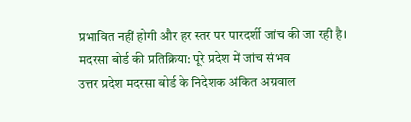प्रभावित नहीं होगी और हर स्तर पर पारदर्शी जांच की जा रही है।
मदरसा बोर्ड की प्रतिक्रिया: पूरे प्रदेश में जांच संभव
उत्तर प्रदेश मदरसा बोर्ड के निदेशक अंकित अग्रवाल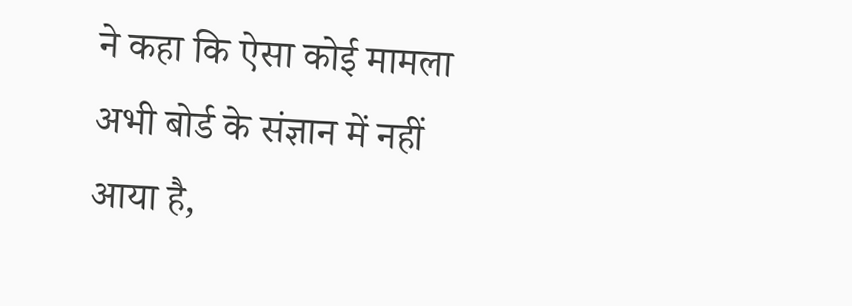ने कहा कि ऐसा कोई मामला अभी बोर्ड के संज्ञान में नहीं आया है,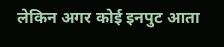लेकिन अगर कोई इनपुट आता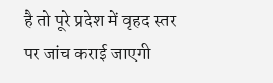है तो पूरे प्रदेश में वृहद स्तर पर जांच कराई जाएगी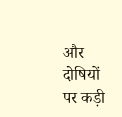और दोषियों पर कड़ी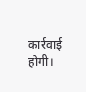कार्रवाई होगी।